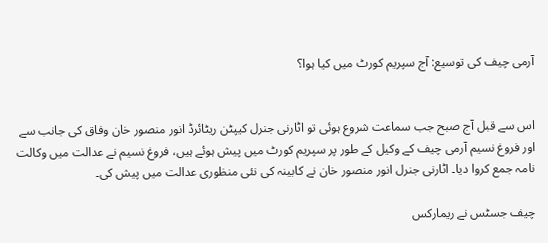آرمی چیف کی توسیع: آج سپریم کورٹ میں کیا ہوا؟


اس سے قبل آج صبح جب سماعت شروع ہوئی تو اٹارنی جنرل کیپٹن ریٹائرڈ انور منصور خان وفاق کی جانب سے اور فروغ نسیم آرمی چیف کے وکیل کے طور پر سپریم کورٹ میں پیش ہوئے ہیں، فروغ نسیم نے عدالت میں وکالت نامہ جمع کروا دیا۔ اٹارنی جنرل انور منصور خان نے کابینہ کی نئی منظوری عدالت میں پیش کی۔

چیف جسٹس نے ریمارکس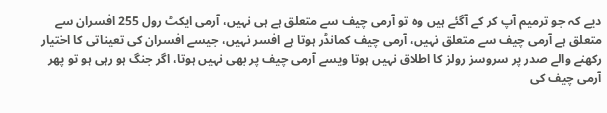دیے کہ جو ترمیم آپ کر کے آگئے ہیں وہ تو آرمی چیف سے متعلق ہے ہی نہیں، آرمی ایکٹ رول 255 افسران سے متعلق ہے آرمی چیف سے متعلق نہیں، آرمی چیف کمانڈر ہوتا ہے افسر نہیں، جیسے افسران کی تعیناتی کا اختیار رکھنے والے صدر پر سروسز رولز کا اطلاق نہیں ہوتا ویسے آرمی چیف پر بھی نہیں ہوتا، اگر جنگ ہو رہی ہو تو پھر آرمی چیف کی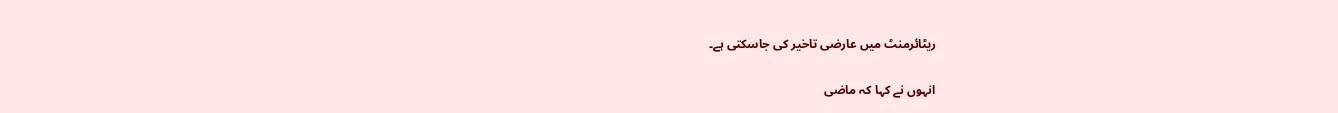ریٹائرمنٹ میں عارضی تاخیر کی جاسکتی ہے۔

انہوں نے کہا کہ ماضی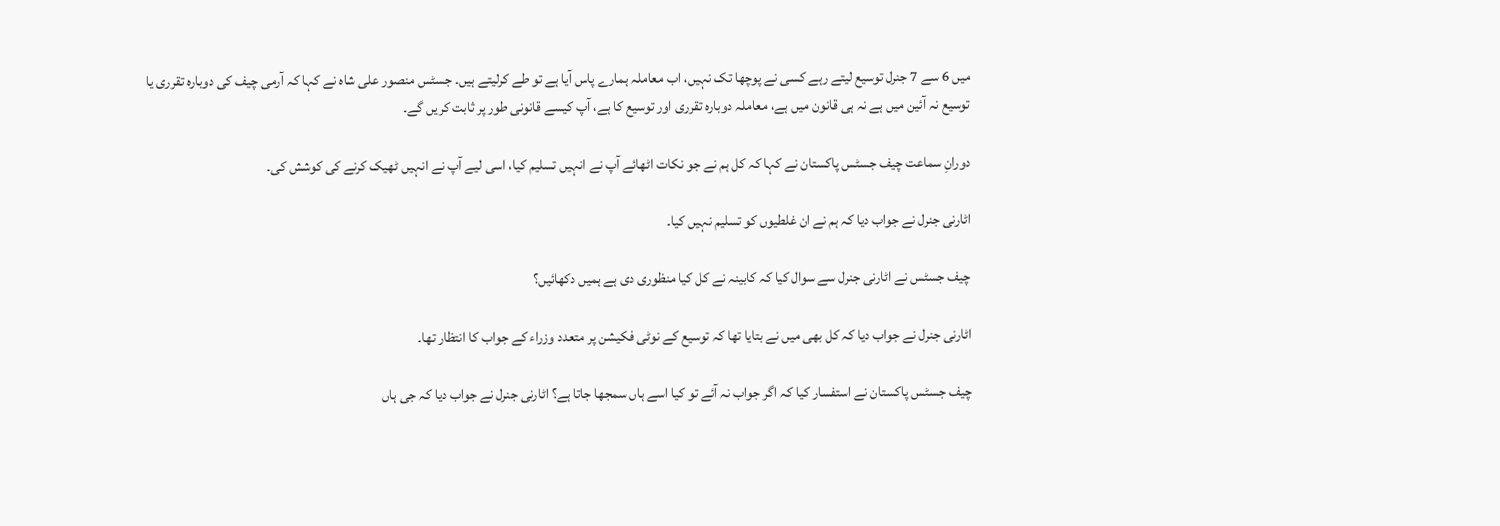میں 6 سے 7 جنرل توسیع لیتے رہے کسی نے پوچھا تک نہیں، اب معاملہ ہمارے پاس آیا ہے تو طے کرلیتے ہیں۔ جسٹس منصور علی شاہ نے کہا کہ آرمی چیف کی دوبارہ تقرری یا توسیع نہ آئین میں ہے نہ ہی قانون میں ہے، معاملہ دوبارہ تقرری اور توسیع کا ہے، آپ کیسے قانونی طور پر ثابت کریں گے۔

دورانِ سماعت چیف جسٹس پاکستان نے کہا کہ کل ہم نے جو نکات اٹھائے آپ نے انہیں تسلیم کیا، اسی لیے آپ نے انہیں ٹھیک کرنے کی کوشش کی۔

اٹارنی جنرل نے جواب دیا کہ ہم نے ان غلطیوں کو تسلیم نہیں کیا۔

چیف جسٹس نے اٹارنی جنرل سے سوال کیا کہ کابینہ نے کل کیا منظوری دی ہے ہمیں دکھائیں؟

اٹارنی جنرل نے جواب دیا کہ کل بھی میں نے بتایا تھا کہ توسیع کے نوٹی فکیشن پر متعدد وزراء کے جواب کا انتظار تھا۔

چیف جسٹس پاکستان نے استفسار کیا کہ اگر جواب نہ آئے تو کیا اسے ہاں سمجھا جاتا ہے؟ اٹارنی جنرل نے جواب دیا کہ جی ہاں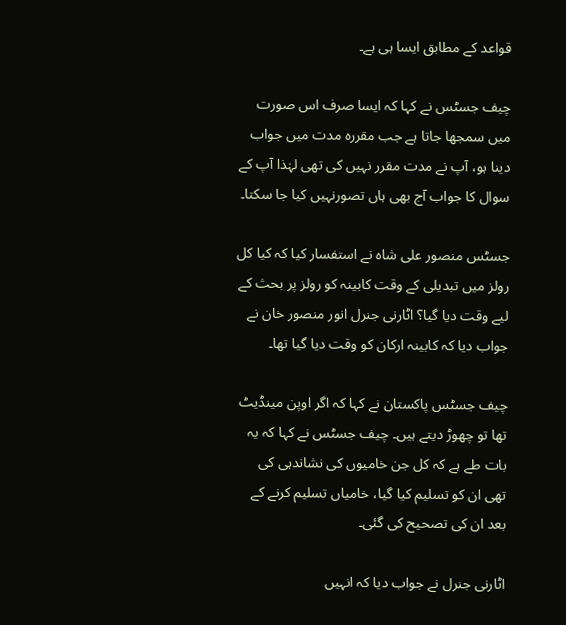قواعد کے مطابق ایسا ہی ہے۔

چیف جسٹس نے کہا کہ ایسا صرف اس صورت میں سمجھا جاتا ہے جب مقررہ مدت میں جواب دینا ہو، آپ نے مدت مقرر نہیں کی تھی لہٰذا آپ کے سوال کا جواب آج بھی ہاں تصورنہیں کیا جا سکتا۔

جسٹس منصور علی شاہ نے استفسار کیا کہ کیا کل رولز میں تبدیلی کے وقت کابینہ کو رولز پر بحث کے لیے وقت دیا گیا؟ اٹارنی جنرل انور منصور خان نے جواب دیا کہ کابینہ ارکان کو وقت دیا گیا تھا۔

چیف جسٹس پاکستان نے کہا کہ اگر اوپن مینڈیٹ تھا تو چھوڑ دیتے ہیں۔ چیف جسٹس نے کہا کہ یہ بات طے ہے کہ کل جن خامیوں کی نشاندہی کی تھی ان کو تسلیم کیا گیا، خامیاں تسلیم کرنے کے بعد ان کی تصحیح کی گئی۔

اٹارنی جنرل نے جواب دیا کہ انہیں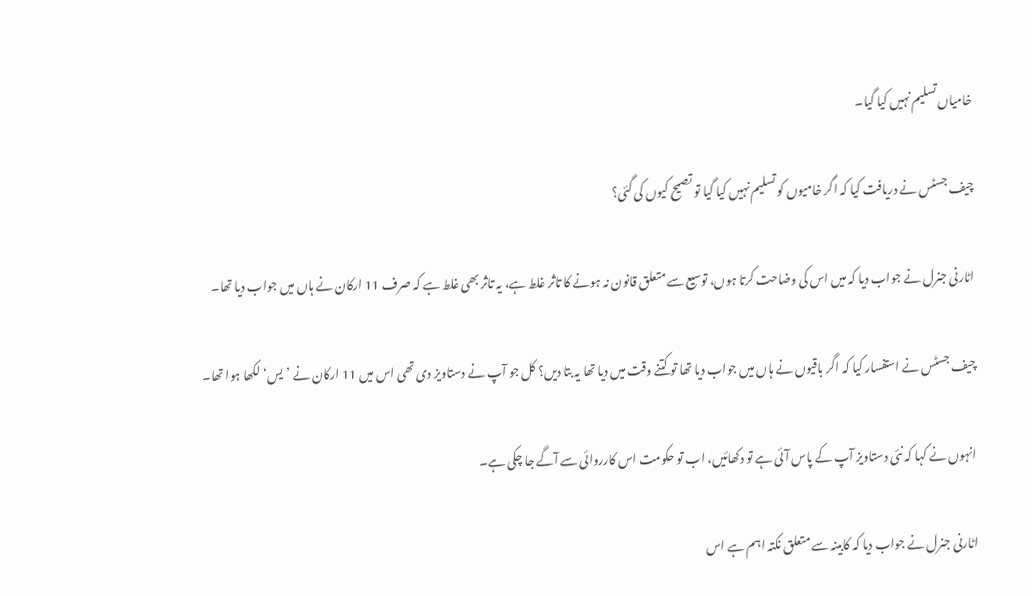خامیاں تسلیم نہیں کیا گیا۔

چیف جسٹس نے دریافت کیا کہ اگر خامیوں کو تسلیم نہیں کیا گیا تو تصیح کیوں کی گئی؟

اٹارنی جنرل نے جواب دیا کہ میں اس کی وضاحت کرتا ہوں، توسیع سے متعلق قانون نہ ہونے کا تاثر غلط ہے، یہ تاثر بھی غلط ہے کہ صرف 11 ارکان نے ہاں میں جواب دیا تھا۔

چیف جسٹس نے استفسار کیا کہ اگر باقیوں نے ہاں میں جواب دیا تھا تو کتنے وقت میں دیا تھا یہ بتا دیں؟ کل جو آپ نے دستاویز دی تھی اس میں 11 ارکان نے ’یس‘ لکھا ہوا تھا۔

انہوں نے کہا کہ نئی دستاویز آپ کے پاس آئی ہے تو دکھائیں، اب تو حکومت اس کارروائی سے آگے جا چکی ہے۔

اٹارنی جنرل نے جواب دیا کہ کابینہ سے متعلق نکتہ اہم ہے اس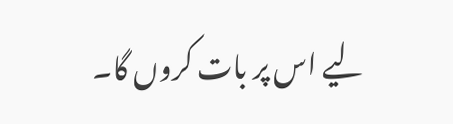لیے اس پر بات کروں گا۔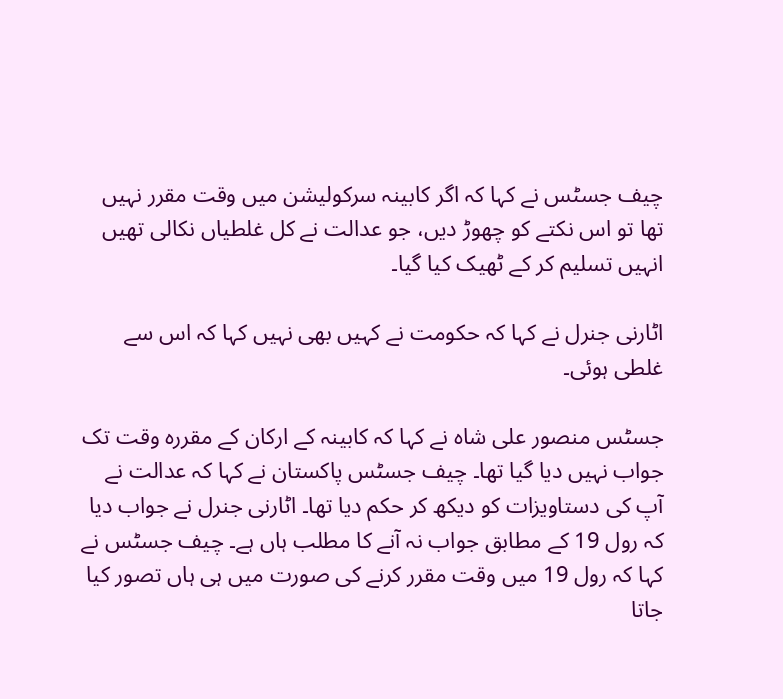چیف جسٹس نے کہا کہ اگر کابینہ سرکولیشن میں وقت مقرر نہیں تھا تو اس نکتے کو چھوڑ دیں، جو عدالت نے کل غلطیاں نکالی تھیں انہیں تسلیم کر کے ٹھیک کیا گیا۔

اٹارنی جنرل نے کہا کہ حکومت نے کہیں بھی نہیں کہا کہ اس سے غلطی ہوئی۔

جسٹس منصور علی شاہ نے کہا کہ کابینہ کے ارکان کے مقررہ وقت تک جواب نہیں دیا گیا تھا۔ چیف جسٹس پاکستان نے کہا کہ عدالت نے آپ کی دستاویزات کو دیکھ کر حکم دیا تھا۔ اٹارنی جنرل نے جواب دیا کہ رول 19 کے مطابق جواب نہ آنے کا مطلب ہاں ہے۔ چیف جسٹس نے کہا کہ رول 19 میں وقت مقرر کرنے کی صورت میں ہی ہاں تصور کیا جاتا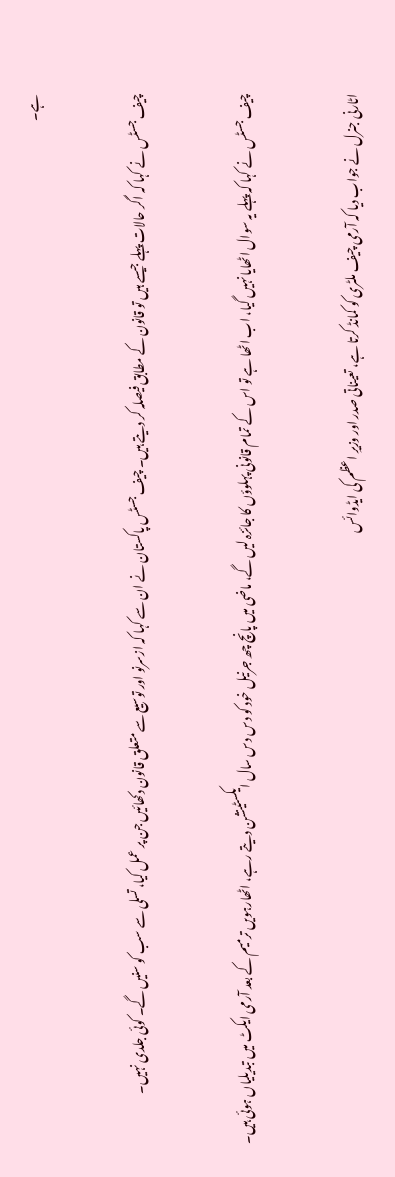ہے۔

چیف جسٹس نے کہا کہ اگر حالات پہلے جیسے ہیں تو قانون کے مطابق فیصلہ کر دیتے ہیں۔ چیف جسٹس پاکستان نے ان سے کہا کہ ازسرنو اور توسیع سے متعلق قانون دکھائیں جن پر عمل کیا، تسلی سے سب کو سنیں گے۔ کوئی جلدی نہیں۔

چیف جسٹس نے کہا کہ پہلے یہ سوال اٹھایا نہیں گیا، اب اٹھا ہے تو اس کے تمام قانونی پہلوؤں کا جائزہ لیں گے، ماضی میں پانچ چھ جرنیل خود کو دس دس سال ایکسٹینشن دیتے رہے، اٹھارہویں ترمیم کے بعد آرمی ایکٹ میں تبدیلیاں ہوئی ہیں۔

اٹارنی جنرل نے جواب دیا کہ آرمی چیف ملٹری کو کمانڈ کرتا ہے، تعیناتی صدر اور وزیرِ اعظم کی ایڈوائس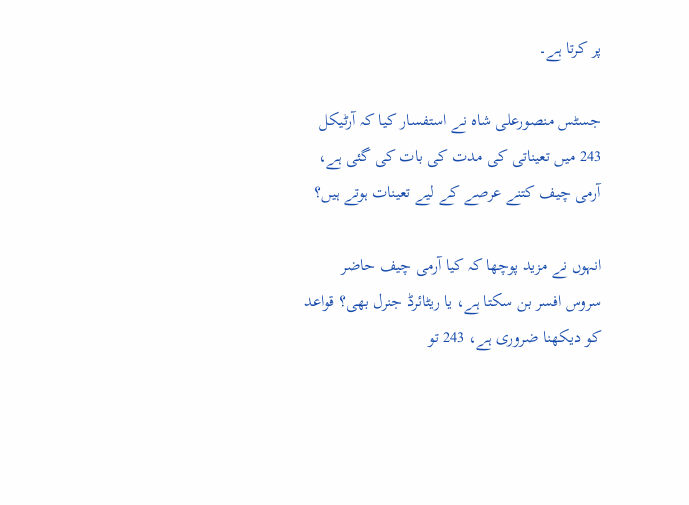پر کرتا ہے۔

جسٹس منصورعلی شاہ نے استفسار کیا کہ آرٹیکل 243 میں تعیناتی کی مدت کی بات کی گئی ہے، آرمی چیف کتنے عرصے کے لیے تعینات ہوتے ہیں؟

انہوں نے مزید پوچھا کہ کیا آرمی چیف حاضر سروس افسر بن سکتا ہے، یا ریٹائرڈ جنرل بھی؟ قواعد کو دیکھنا ضروری ہے، 243 تو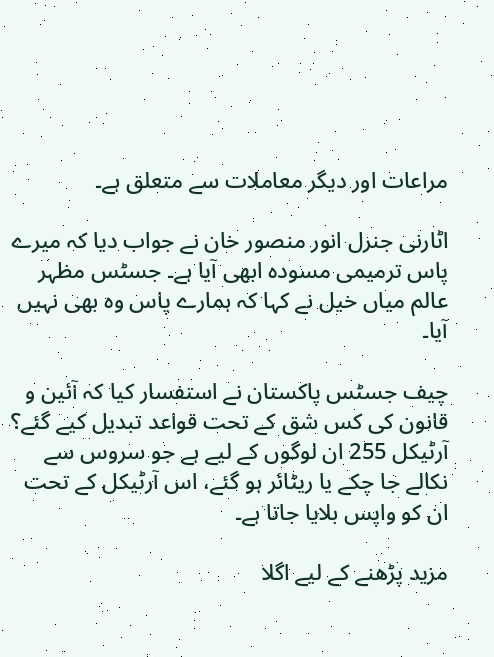مراعات اور دیگر معاملات سے متعلق ہے۔

اٹارنی جنرل انور منصور خان نے جواب دیا کہ میرے پاس ترمیمی مسودہ ابھی آیا ہے۔ جسٹس مظہر عالم میاں خیل نے کہا کہ ہمارے پاس وہ بھی نہیں آیا۔

چیف جسٹس پاکستان نے استفسار کیا کہ آئین و قانون کی کس شق کے تحت قواعد تبدیل کیے گئے؟ آرٹیکل 255 ان لوگوں کے لیے ہے جو سروس سے نکالے جا چکے یا ریٹائر ہو گئے، اس آرٹیکل کے تحت ان کو واپس بلایا جاتا ہے۔

مزید پڑھنے کے لیے اگلا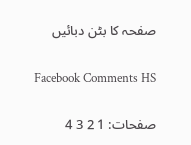صفحہ کا بٹن دبائیں

Facebook Comments HS

صفحات: 1 2 3 4